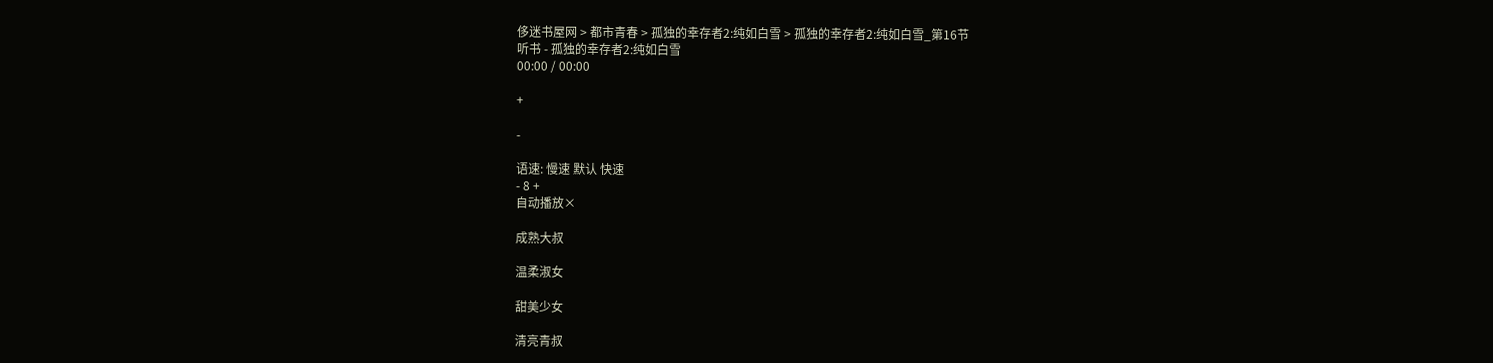侈迷书屋网 > 都市青春 > 孤独的幸存者2:纯如白雪 > 孤独的幸存者2:纯如白雪_第16节
听书 - 孤独的幸存者2:纯如白雪
00:00 / 00:00

+

-

语速: 慢速 默认 快速
- 8 +
自动播放×

成熟大叔

温柔淑女

甜美少女

清亮青叔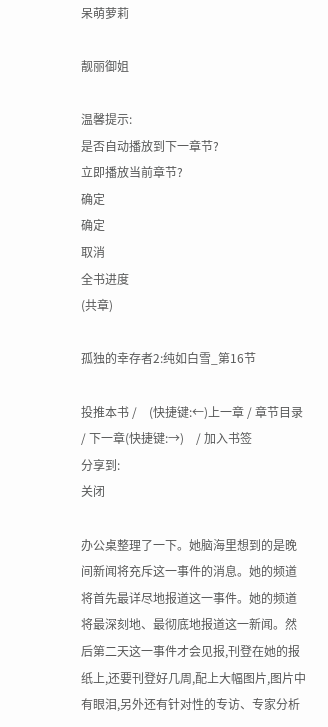呆萌萝莉

靓丽御姐

温馨提示:
是否自动播放到下一章节?
立即播放当前章节?
确定
确定
取消
全书进度
(共章)

孤独的幸存者2:纯如白雪_第16节

投推本书 /    (快捷键:←)上一章 / 章节目录 / 下一章(快捷键:→)    / 加入书签
分享到:
关闭

办公桌整理了一下。她脑海里想到的是晚间新闻将充斥这一事件的消息。她的频道将首先最详尽地报道这一事件。她的频道将最深刻地、最彻底地报道这一新闻。然后第二天这一事件才会见报,刊登在她的报纸上,还要刊登好几周,配上大幅图片,图片中有眼泪,另外还有针对性的专访、专家分析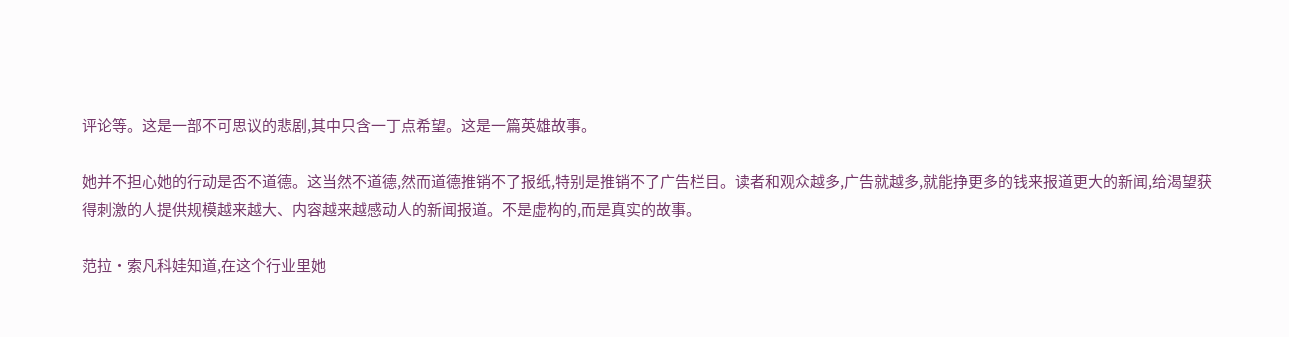评论等。这是一部不可思议的悲剧,其中只含一丁点希望。这是一篇英雄故事。

她并不担心她的行动是否不道德。这当然不道德,然而道德推销不了报纸,特别是推销不了广告栏目。读者和观众越多,广告就越多,就能挣更多的钱来报道更大的新闻,给渴望获得刺激的人提供规模越来越大、内容越来越感动人的新闻报道。不是虚构的,而是真实的故事。

范拉·索凡科娃知道,在这个行业里她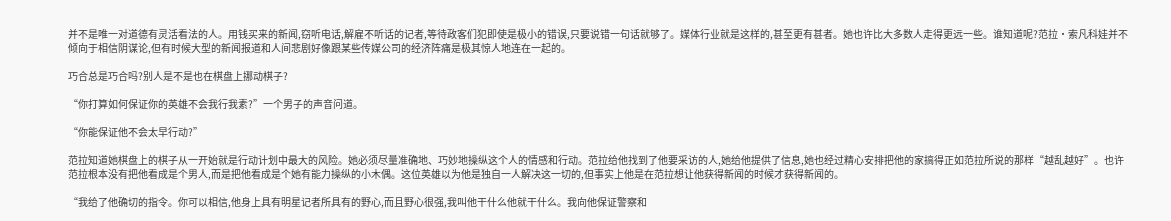并不是唯一对道德有灵活看法的人。用钱买来的新闻,窃听电话,解雇不听话的记者,等待政客们犯即使是极小的错误,只要说错一句话就够了。媒体行业就是这样的,甚至更有甚者。她也许比大多数人走得更远一些。谁知道呢?范拉·索凡科娃并不倾向于相信阴谋论,但有时候大型的新闻报道和人间悲剧好像跟某些传媒公司的经济阵痛是极其惊人地连在一起的。

巧合总是巧合吗?别人是不是也在棋盘上挪动棋子?

“你打算如何保证你的英雄不会我行我素?”一个男子的声音问道。

“你能保证他不会太早行动?”

范拉知道她棋盘上的棋子从一开始就是行动计划中最大的风险。她必须尽量准确地、巧妙地操纵这个人的情感和行动。范拉给他找到了他要采访的人,她给他提供了信息,她也经过精心安排把他的家搞得正如范拉所说的那样“越乱越好”。也许范拉根本没有把他看成是个男人,而是把他看成是个她有能力操纵的小木偶。这位英雄以为他是独自一人解决这一切的,但事实上他是在范拉想让他获得新闻的时候才获得新闻的。

“我给了他确切的指令。你可以相信,他身上具有明星记者所具有的野心,而且野心很强,我叫他干什么他就干什么。我向他保证警察和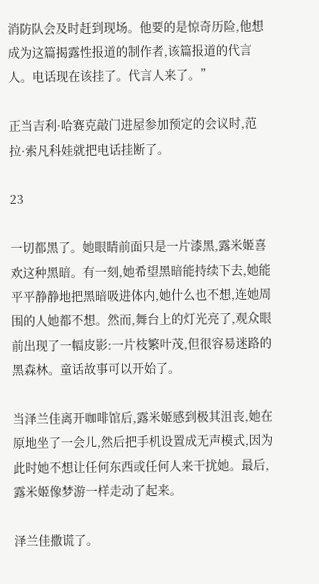消防队会及时赶到现场。他要的是惊奇历险,他想成为这篇揭露性报道的制作者,该篇报道的代言人。电话现在该挂了。代言人来了。”

正当吉利·哈赛克敲门进屋参加预定的会议时,范拉·索凡科娃就把电话挂断了。

23

一切都黑了。她眼睛前面只是一片漆黑,露米姬喜欢这种黑暗。有一刻,她希望黑暗能持续下去,她能平平静静地把黑暗吸进体内,她什么也不想,连她周围的人她都不想。然而,舞台上的灯光亮了,观众眼前出现了一幅皮影:一片枝繁叶茂,但很容易迷路的黑森林。童话故事可以开始了。

当泽兰佳离开咖啡馆后,露米姬感到极其沮丧,她在原地坐了一会儿,然后把手机设置成无声模式,因为此时她不想让任何东西或任何人来干扰她。最后,露米姬像梦游一样走动了起来。

泽兰佳撒谎了。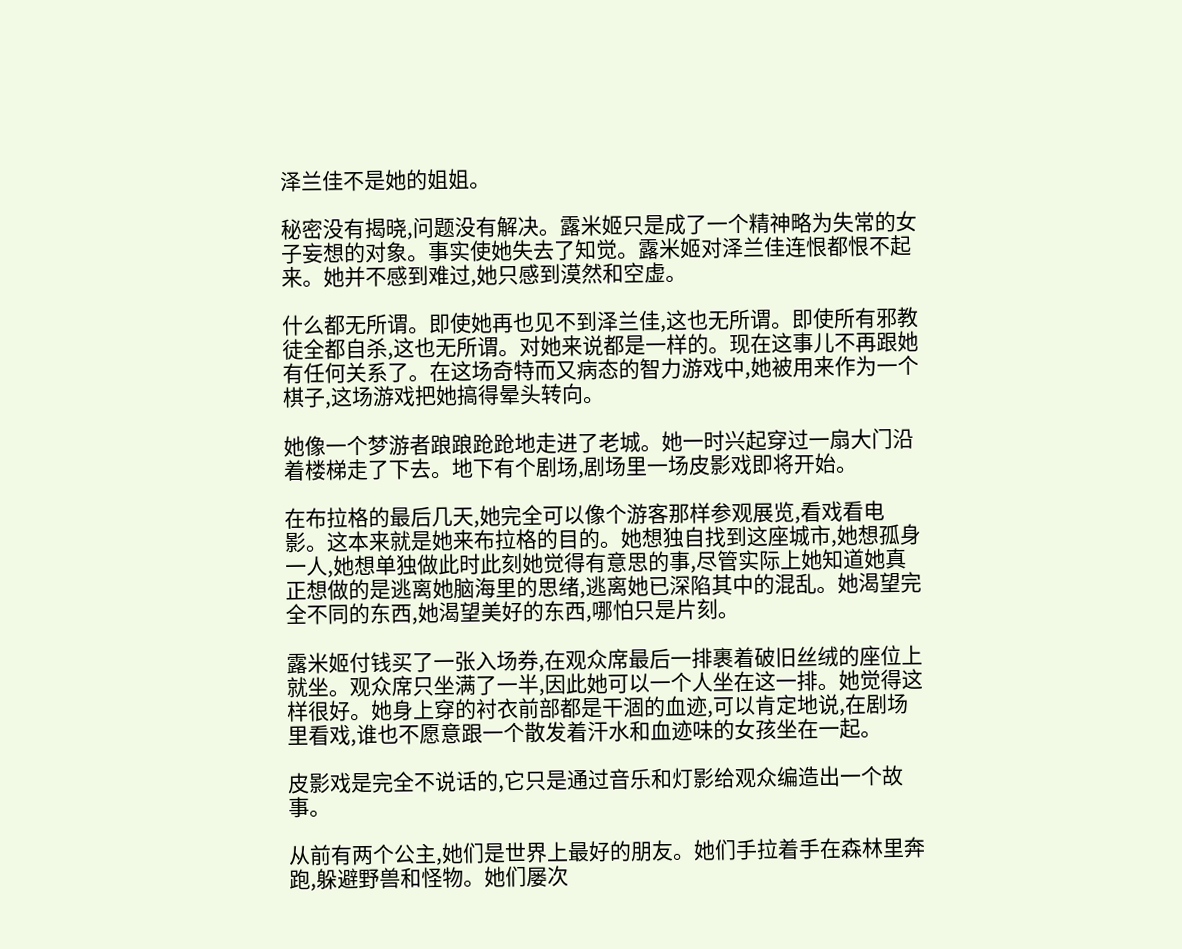泽兰佳不是她的姐姐。

秘密没有揭晓,问题没有解决。露米姬只是成了一个精神略为失常的女子妄想的对象。事实使她失去了知觉。露米姬对泽兰佳连恨都恨不起来。她并不感到难过,她只感到漠然和空虚。

什么都无所谓。即使她再也见不到泽兰佳,这也无所谓。即使所有邪教徒全都自杀,这也无所谓。对她来说都是一样的。现在这事儿不再跟她有任何关系了。在这场奇特而又病态的智力游戏中,她被用来作为一个棋子,这场游戏把她搞得晕头转向。

她像一个梦游者踉踉跄跄地走进了老城。她一时兴起穿过一扇大门沿着楼梯走了下去。地下有个剧场,剧场里一场皮影戏即将开始。

在布拉格的最后几天,她完全可以像个游客那样参观展览,看戏看电影。这本来就是她来布拉格的目的。她想独自找到这座城市,她想孤身一人,她想单独做此时此刻她觉得有意思的事,尽管实际上她知道她真正想做的是逃离她脑海里的思绪,逃离她已深陷其中的混乱。她渴望完全不同的东西,她渴望美好的东西,哪怕只是片刻。

露米姬付钱买了一张入场券,在观众席最后一排裹着破旧丝绒的座位上就坐。观众席只坐满了一半,因此她可以一个人坐在这一排。她觉得这样很好。她身上穿的衬衣前部都是干涸的血迹,可以肯定地说,在剧场里看戏,谁也不愿意跟一个散发着汗水和血迹味的女孩坐在一起。

皮影戏是完全不说话的,它只是通过音乐和灯影给观众编造出一个故事。

从前有两个公主,她们是世界上最好的朋友。她们手拉着手在森林里奔跑,躲避野兽和怪物。她们屡次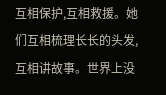互相保护,互相救援。她们互相梳理长长的头发,互相讲故事。世界上没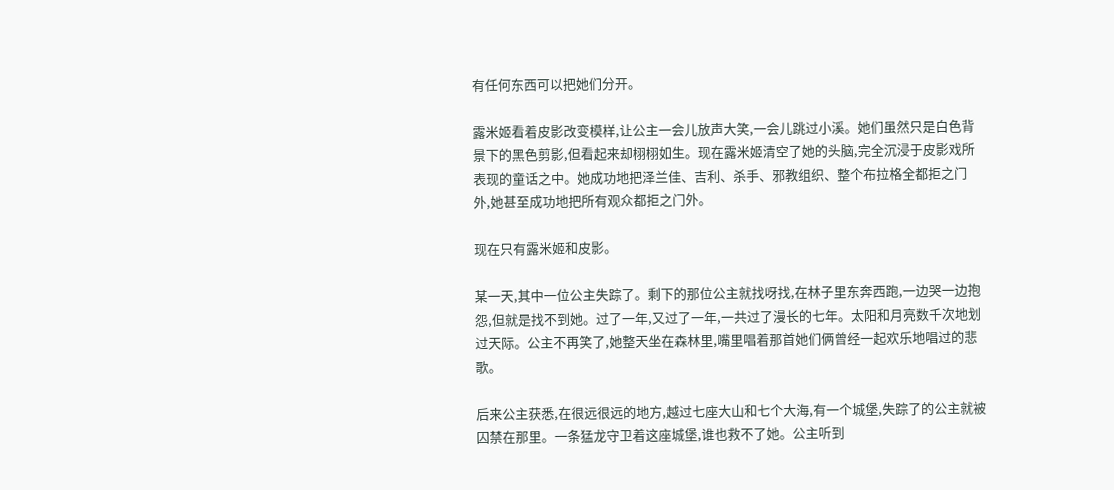有任何东西可以把她们分开。

露米姬看着皮影改变模样,让公主一会儿放声大笑,一会儿跳过小溪。她们虽然只是白色背景下的黑色剪影,但看起来却栩栩如生。现在露米姬清空了她的头脑,完全沉浸于皮影戏所表现的童话之中。她成功地把泽兰佳、吉利、杀手、邪教组织、整个布拉格全都拒之门外,她甚至成功地把所有观众都拒之门外。

现在只有露米姬和皮影。

某一天,其中一位公主失踪了。剩下的那位公主就找呀找,在林子里东奔西跑,一边哭一边抱怨,但就是找不到她。过了一年,又过了一年,一共过了漫长的七年。太阳和月亮数千次地划过天际。公主不再笑了,她整天坐在森林里,嘴里唱着那首她们俩曾经一起欢乐地唱过的悲歌。

后来公主获悉,在很远很远的地方,越过七座大山和七个大海,有一个城堡,失踪了的公主就被囚禁在那里。一条猛龙守卫着这座城堡,谁也救不了她。公主听到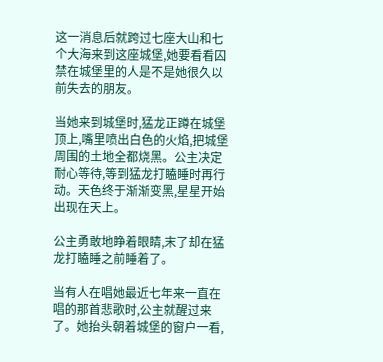这一消息后就跨过七座大山和七个大海来到这座城堡,她要看看囚禁在城堡里的人是不是她很久以前失去的朋友。

当她来到城堡时,猛龙正蹲在城堡顶上,嘴里喷出白色的火焰,把城堡周围的土地全都烧黑。公主决定耐心等待,等到猛龙打瞌睡时再行动。天色终于渐渐变黑,星星开始出现在天上。

公主勇敢地睁着眼睛,末了却在猛龙打瞌睡之前睡着了。

当有人在唱她最近七年来一直在唱的那首悲歌时,公主就醒过来了。她抬头朝着城堡的窗户一看,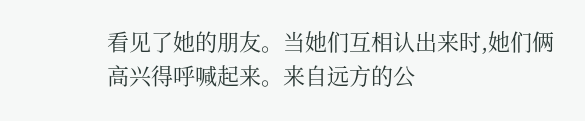看见了她的朋友。当她们互相认出来时,她们俩高兴得呼喊起来。来自远方的公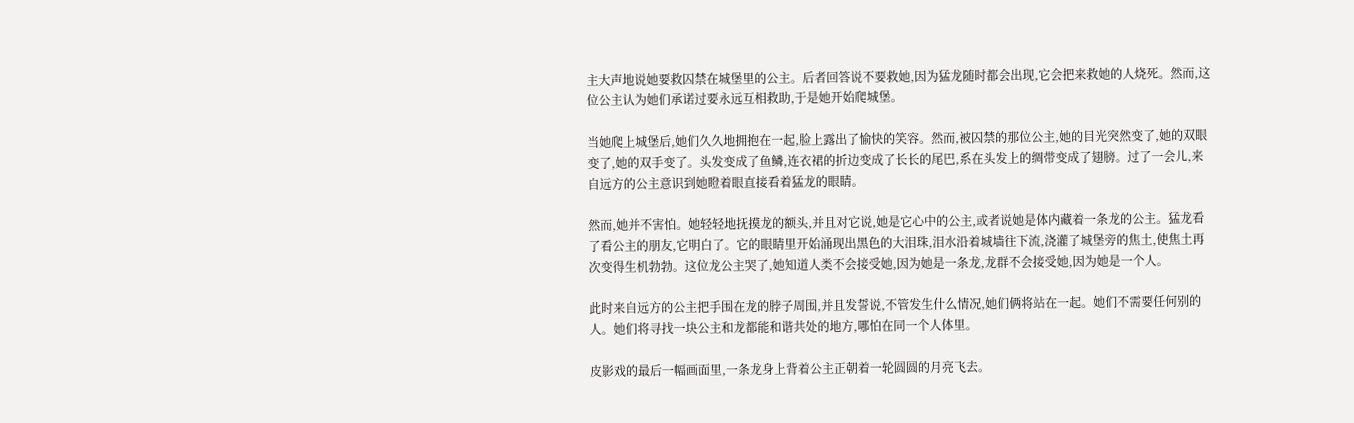主大声地说她要救囚禁在城堡里的公主。后者回答说不要救她,因为猛龙随时都会出现,它会把来救她的人烧死。然而,这位公主认为她们承诺过要永远互相救助,于是她开始爬城堡。

当她爬上城堡后,她们久久地拥抱在一起,脸上露出了愉快的笑容。然而,被囚禁的那位公主,她的目光突然变了,她的双眼变了,她的双手变了。头发变成了鱼鳞,连衣裙的折边变成了长长的尾巴,系在头发上的绸带变成了翅膀。过了一会儿,来自远方的公主意识到她瞪着眼直接看着猛龙的眼睛。

然而,她并不害怕。她轻轻地抚摸龙的额头,并且对它说,她是它心中的公主,或者说她是体内藏着一条龙的公主。猛龙看了看公主的朋友,它明白了。它的眼睛里开始涌现出黑色的大泪珠,泪水沿着城墙往下流,浇灌了城堡旁的焦土,使焦土再次变得生机勃勃。这位龙公主哭了,她知道人类不会接受她,因为她是一条龙,龙群不会接受她,因为她是一个人。

此时来自远方的公主把手围在龙的脖子周围,并且发誓说,不管发生什么情况,她们俩将站在一起。她们不需要任何别的人。她们将寻找一块公主和龙都能和谐共处的地方,哪怕在同一个人体里。

皮影戏的最后一幅画面里,一条龙身上背着公主正朝着一轮圆圆的月亮飞去。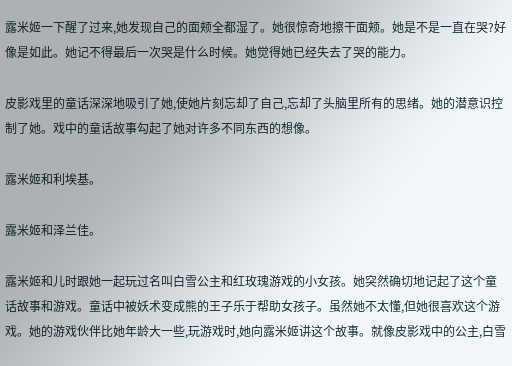露米姬一下醒了过来,她发现自己的面颊全都湿了。她很惊奇地擦干面颊。她是不是一直在哭?好像是如此。她记不得最后一次哭是什么时候。她觉得她已经失去了哭的能力。

皮影戏里的童话深深地吸引了她,使她片刻忘却了自己,忘却了头脑里所有的思绪。她的潜意识控制了她。戏中的童话故事勾起了她对许多不同东西的想像。

露米姬和利埃基。

露米姬和泽兰佳。

露米姬和儿时跟她一起玩过名叫白雪公主和红玫瑰游戏的小女孩。她突然确切地记起了这个童话故事和游戏。童话中被妖术变成熊的王子乐于帮助女孩子。虽然她不太懂,但她很喜欢这个游戏。她的游戏伙伴比她年龄大一些,玩游戏时,她向露米姬讲这个故事。就像皮影戏中的公主,白雪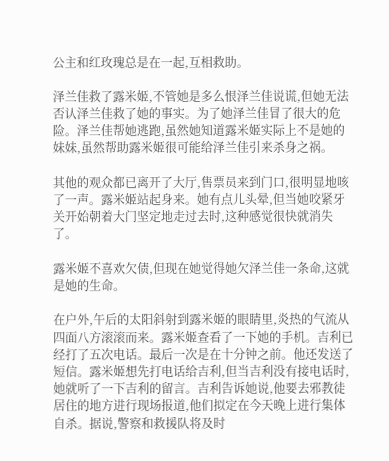公主和红玫瑰总是在一起,互相救助。

泽兰佳救了露米姬,不管她是多么恨泽兰佳说谎,但她无法否认泽兰佳救了她的事实。为了她泽兰佳冒了很大的危险。泽兰佳帮她逃跑,虽然她知道露米姬实际上不是她的妹妹,虽然帮助露米姬很可能给泽兰佳引来杀身之祸。

其他的观众都已离开了大厅,售票员来到门口,很明显地咳了一声。露米姬站起身来。她有点儿头晕,但当她咬紧牙关开始朝着大门坚定地走过去时,这种感觉很快就消失了。

露米姬不喜欢欠债,但现在她觉得她欠泽兰佳一条命,这就是她的生命。

在户外,午后的太阳斜射到露米姬的眼睛里,炎热的气流从四面八方滚滚而来。露米姬查看了一下她的手机。吉利已经打了五次电话。最后一次是在十分钟之前。他还发送了短信。露米姬想先打电话给吉利,但当吉利没有接电话时,她就听了一下吉利的留言。吉利告诉她说,他要去邪教徒居住的地方进行现场报道,他们拟定在今天晚上进行集体自杀。据说,警察和救援队将及时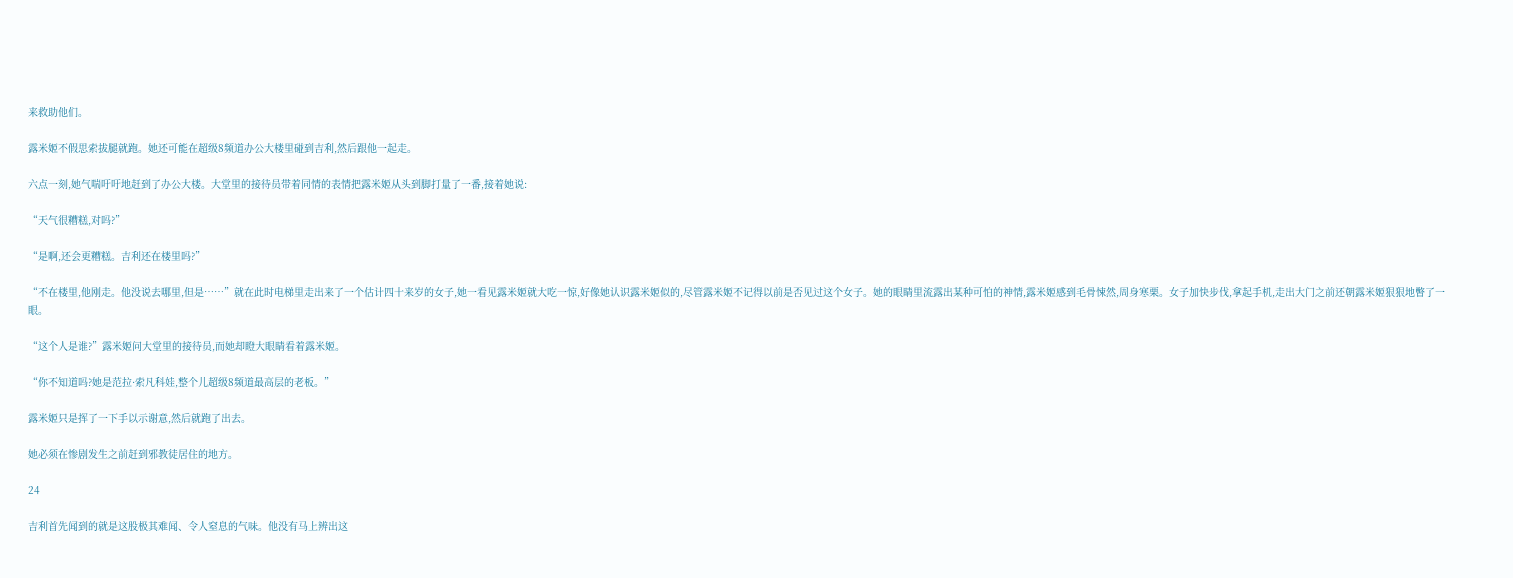来救助他们。

露米姬不假思索拔腿就跑。她还可能在超级8频道办公大楼里碰到吉利,然后跟他一起走。

六点一刻,她气喘吁吁地赶到了办公大楼。大堂里的接待员带着同情的表情把露米姬从头到脚打量了一番,接着她说:

“天气很糟糕,对吗?”

“是啊,还会更糟糕。吉利还在楼里吗?”

“不在楼里,他刚走。他没说去哪里,但是……”就在此时电梯里走出来了一个估计四十来岁的女子,她一看见露米姬就大吃一惊,好像她认识露米姬似的,尽管露米姬不记得以前是否见过这个女子。她的眼睛里流露出某种可怕的神情,露米姬感到毛骨悚然,周身寒栗。女子加快步伐,拿起手机,走出大门之前还朝露米姬狠狠地瞥了一眼。

“这个人是谁?”露米姬问大堂里的接待员,而她却瞪大眼睛看着露米姬。

“你不知道吗?她是范拉·索凡科娃,整个儿超级8频道最高层的老板。”

露米姬只是挥了一下手以示谢意,然后就跑了出去。

她必须在惨剧发生之前赶到邪教徒居住的地方。

24

吉利首先闻到的就是这股极其难闻、令人窒息的气味。他没有马上辨出这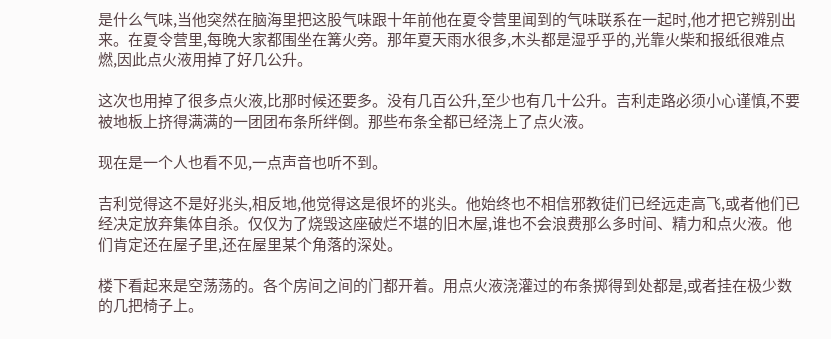是什么气味,当他突然在脑海里把这股气味跟十年前他在夏令营里闻到的气味联系在一起时,他才把它辨别出来。在夏令营里,每晚大家都围坐在篝火旁。那年夏天雨水很多,木头都是湿乎乎的,光靠火柴和报纸很难点燃,因此点火液用掉了好几公升。

这次也用掉了很多点火液,比那时候还要多。没有几百公升,至少也有几十公升。吉利走路必须小心谨慎,不要被地板上挤得满满的一团团布条所绊倒。那些布条全都已经浇上了点火液。

现在是一个人也看不见,一点声音也听不到。

吉利觉得这不是好兆头,相反地,他觉得这是很坏的兆头。他始终也不相信邪教徒们已经远走高飞,或者他们已经决定放弃集体自杀。仅仅为了烧毁这座破烂不堪的旧木屋,谁也不会浪费那么多时间、精力和点火液。他们肯定还在屋子里,还在屋里某个角落的深处。

楼下看起来是空荡荡的。各个房间之间的门都开着。用点火液浇灌过的布条掷得到处都是,或者挂在极少数的几把椅子上。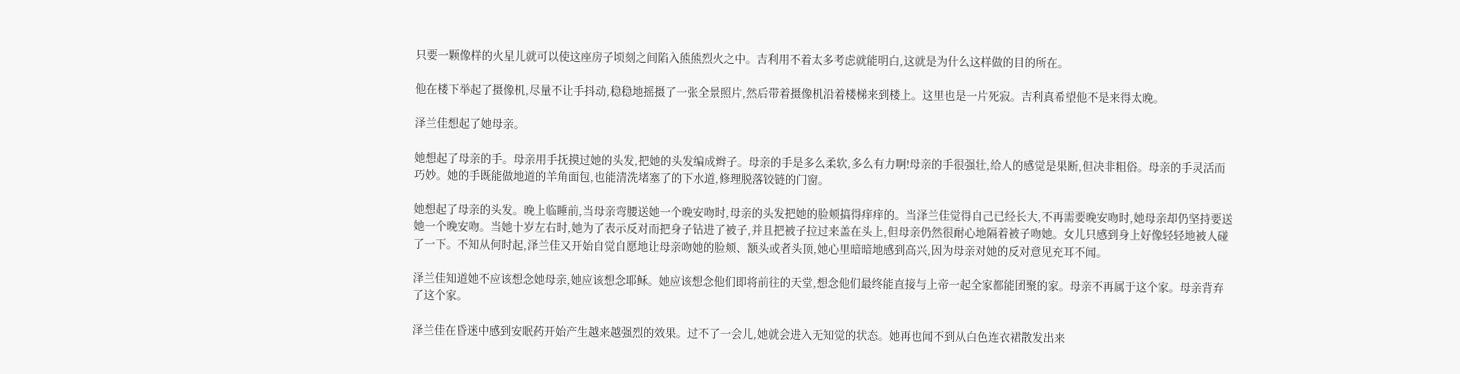只要一颗像样的火星儿就可以使这座房子顷刻之间陷入熊熊烈火之中。吉利用不着太多考虑就能明白,这就是为什么这样做的目的所在。

他在楼下举起了摄像机,尽量不让手抖动,稳稳地摇摄了一张全景照片,然后带着摄像机沿着楼梯来到楼上。这里也是一片死寂。吉利真希望他不是来得太晚。

泽兰佳想起了她母亲。

她想起了母亲的手。母亲用手抚摸过她的头发,把她的头发编成辫子。母亲的手是多么柔软,多么有力啊!母亲的手很强壮,给人的感觉是果断,但决非粗俗。母亲的手灵活而巧妙。她的手既能做地道的羊角面包,也能清洗堵塞了的下水道,修理脱落铰链的门窗。

她想起了母亲的头发。晚上临睡前,当母亲弯腰送她一个晚安吻时,母亲的头发把她的脸颊搞得痒痒的。当泽兰佳觉得自己已经长大,不再需要晚安吻时,她母亲却仍坚持要送她一个晚安吻。当她十岁左右时,她为了表示反对而把身子钻进了被子,并且把被子拉过来盖在头上,但母亲仍然很耐心地隔着被子吻她。女儿只感到身上好像轻轻地被人碰了一下。不知从何时起,泽兰佳又开始自觉自愿地让母亲吻她的脸颊、额头或者头顶,她心里暗暗地感到高兴,因为母亲对她的反对意见充耳不闻。

泽兰佳知道她不应该想念她母亲,她应该想念耶稣。她应该想念他们即将前往的天堂,想念他们最终能直接与上帝一起全家都能团聚的家。母亲不再属于这个家。母亲背弃了这个家。

泽兰佳在昏迷中感到安眠药开始产生越来越强烈的效果。过不了一会儿,她就会进入无知觉的状态。她再也闻不到从白色连衣裙散发出来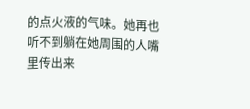的点火液的气味。她再也听不到躺在她周围的人嘴里传出来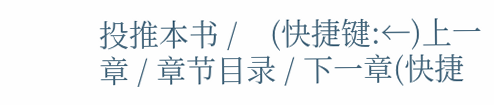投推本书 /    (快捷键:←)上一章 / 章节目录 / 下一章(快捷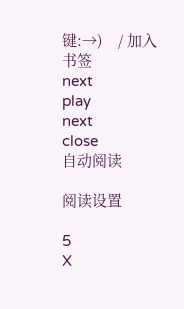键:→)    / 加入书签
next
play
next
close
自动阅读

阅读设置

5
X